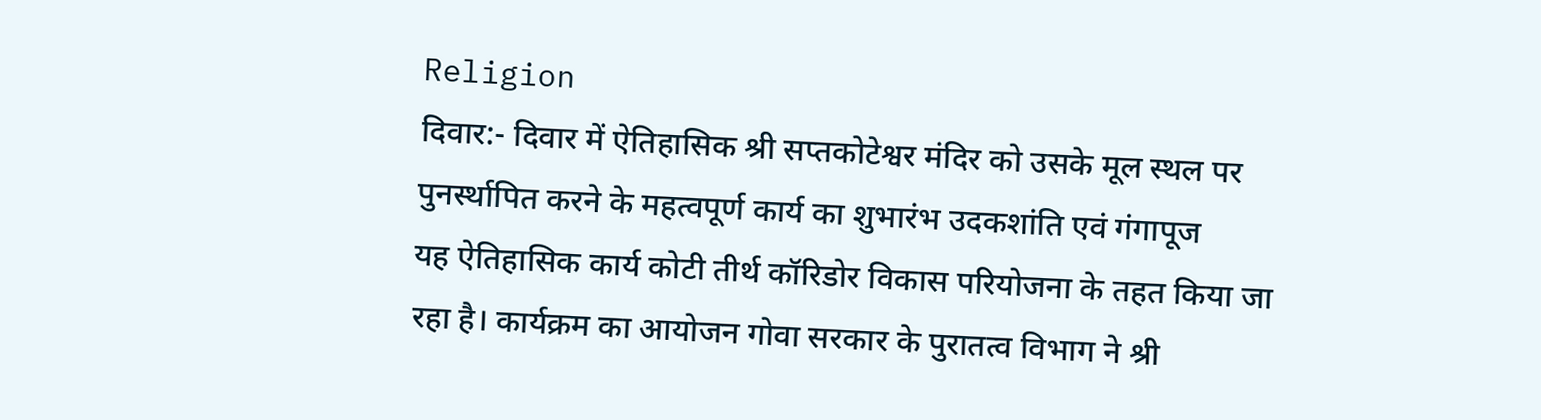Religion
दिवार:- दिवार में ऐतिहासिक श्री सप्तकोटेश्वर मंदिर को उसके मूल स्थल पर पुनर्स्थापित करने के महत्वपूर्ण कार्य का शुभारंभ उदकशांति एवं गंगापूज
यह ऐतिहासिक कार्य कोटी तीर्थ कॉरिडोर विकास परियोजना के तहत किया जा रहा है। कार्यक्रम का आयोजन गोवा सरकार के पुरातत्व विभाग ने श्री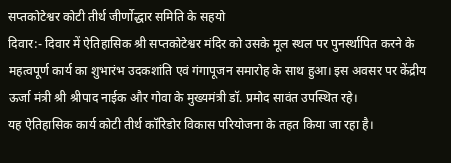सप्तकोटेश्वर कोटी तीर्थ जीर्णोद्धार समिति के सहयो
दिवार:- दिवार में ऐतिहासिक श्री सप्तकोटेश्वर मंदिर को उसके मूल स्थल पर पुनर्स्थापित करने के महत्वपूर्ण कार्य का शुभारंभ उदकशांति एवं गंगापूजन समारोह के साथ हुआ। इस अवसर पर केंद्रीय ऊर्जा मंत्री श्री श्रीपाद नाईक और गोवा के मुख्यमंत्री डॉ. प्रमोद सावंत उपस्थित रहे।
यह ऐतिहासिक कार्य कोटी तीर्थ कॉरिडोर विकास परियोजना के तहत किया जा रहा है।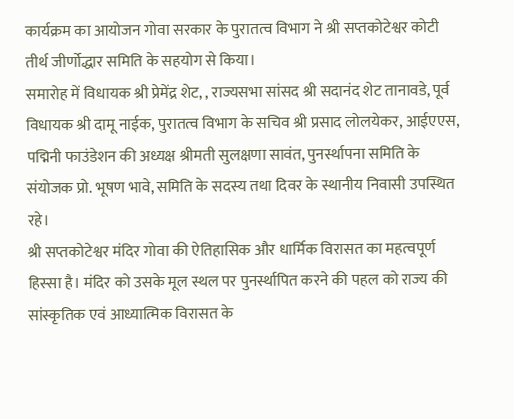कार्यक्रम का आयोजन गोवा सरकार के पुरातत्व विभाग ने श्री सप्तकोटेश्वर कोटी तीर्थ जीर्णोद्धार समिति के सहयोग से किया।
समारोह में विधायक श्री प्रेमेंद्र शेट, , राज्यसभा सांसद श्री सदानंद शेट तानावडे, पूर्व विधायक श्री दामू नाईक, पुरातत्व विभाग के सचिव श्री प्रसाद लोलयेकर, आईएएस, पद्मिनी फाउंडेशन की अध्यक्ष श्रीमती सुलक्षणा सावंत, पुनर्स्थापना समिति के संयोजक प्रो. भूषण भावे, समिति के सदस्य तथा दिवर के स्थानीय निवासी उपस्थित रहे।
श्री सप्तकोटेश्वर मंदिर गोवा की ऐतिहासिक और धार्मिक विरासत का महत्वपूर्ण हिस्सा है। मंदिर को उसके मूल स्थल पर पुनर्स्थापित करने की पहल को राज्य की सांस्कृतिक एवं आध्यात्मिक विरासत के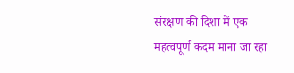संरक्षण की दिशा में एक महत्वपूर्ण कदम माना जा रहा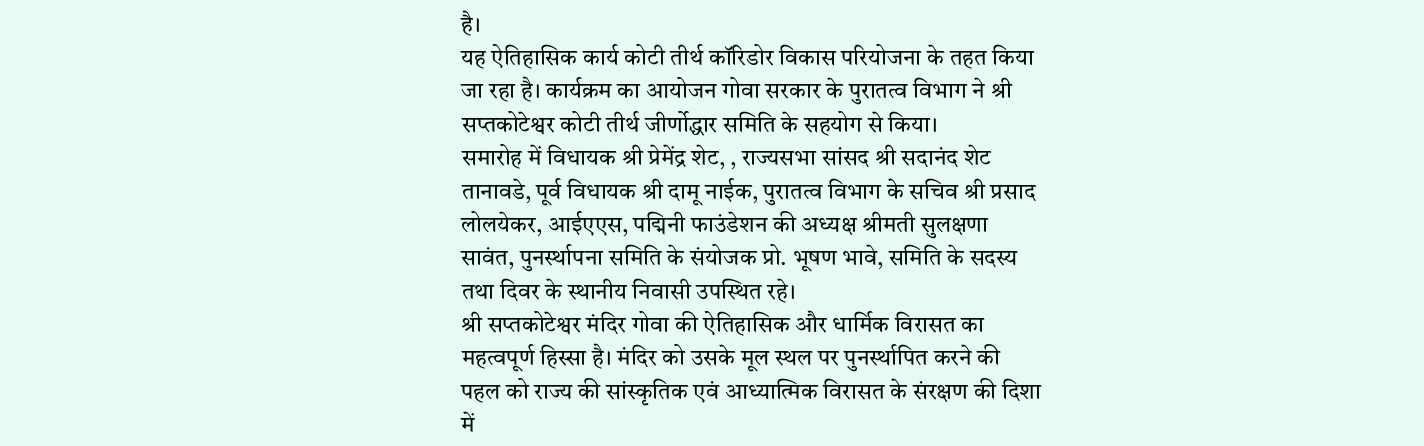है।
यह ऐतिहासिक कार्य कोटी तीर्थ कॉरिडोर विकास परियोजना के तहत किया जा रहा है। कार्यक्रम का आयोजन गोवा सरकार के पुरातत्व विभाग ने श्री सप्तकोटेश्वर कोटी तीर्थ जीर्णोद्धार समिति के सहयोग से किया।
समारोह में विधायक श्री प्रेमेंद्र शेट, , राज्यसभा सांसद श्री सदानंद शेट तानावडे, पूर्व विधायक श्री दामू नाईक, पुरातत्व विभाग के सचिव श्री प्रसाद लोलयेकर, आईएएस, पद्मिनी फाउंडेशन की अध्यक्ष श्रीमती सुलक्षणा सावंत, पुनर्स्थापना समिति के संयोजक प्रो. भूषण भावे, समिति के सदस्य तथा दिवर के स्थानीय निवासी उपस्थित रहे।
श्री सप्तकोटेश्वर मंदिर गोवा की ऐतिहासिक और धार्मिक विरासत का महत्वपूर्ण हिस्सा है। मंदिर को उसके मूल स्थल पर पुनर्स्थापित करने की पहल को राज्य की सांस्कृतिक एवं आध्यात्मिक विरासत के संरक्षण की दिशा में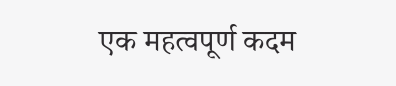एक महत्वपूर्ण कदम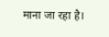माना जा रहा है।